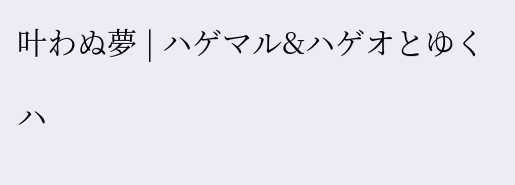叶わぬ夢 | ハゲマル&ハゲオとゆく

ハ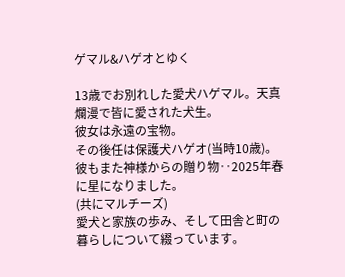ゲマル&ハゲオとゆく

13歳でお別れした愛犬ハゲマル。天真爛漫で皆に愛された犬生。
彼女は永遠の宝物。
その後任は保護犬ハゲオ(当時10歳)。
彼もまた神様からの贈り物‥2025年春に星になりました。
(共にマルチーズ)
愛犬と家族の歩み、そして田舎と町の暮らしについて綴っています。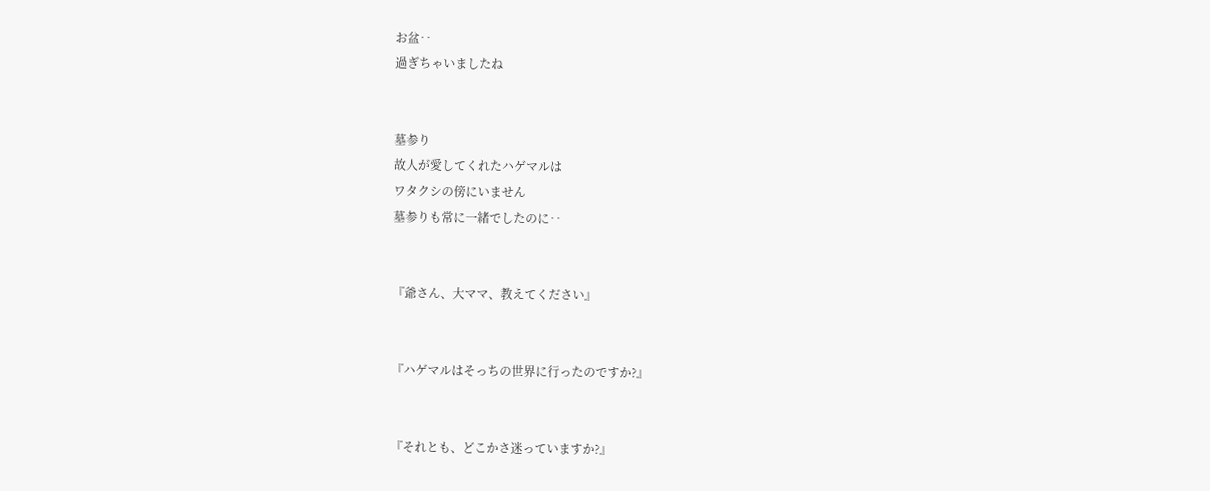お盆‥
過ぎちゃいましたね


墓参り
故人が愛してくれたハゲマルは
ワタクシの傍にいません
墓参りも常に一緒でしたのに‥


『爺さん、大ママ、教えてください』


『ハゲマルはそっちの世界に行ったのですか?』


『それとも、どこかさ迷っていますか?』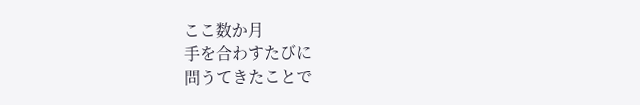ここ数か月
手を合わすたびに
問うてきたことで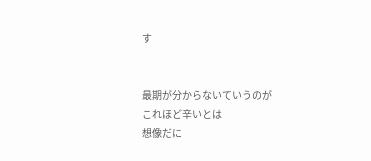す


最期が分からないていうのが
これほど辛いとは
想像だに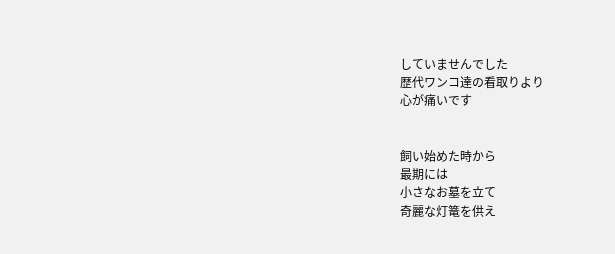していませんでした
歴代ワンコ達の看取りより
心が痛いです


飼い始めた時から
最期には
小さなお墓を立て
奇麗な灯篭を供え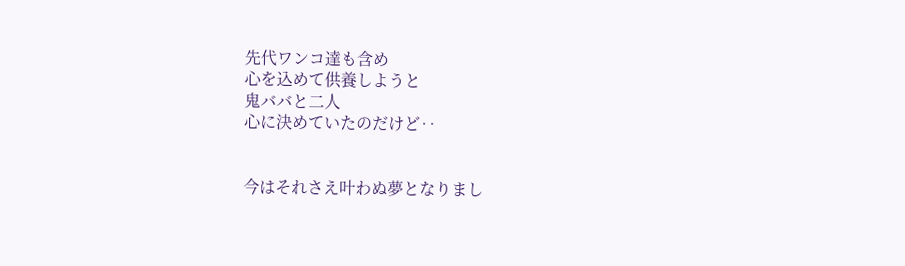先代ワンコ達も含め
心を込めて供養しようと
鬼ババと二人
心に決めていたのだけど‥


今はそれさえ叶わぬ夢となりまし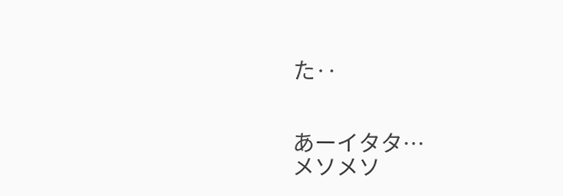た‥


あーイタタ…
メソメソ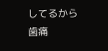してるから
歯痛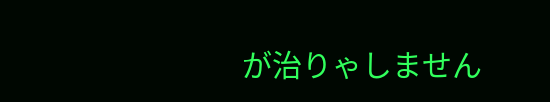が治りゃしません